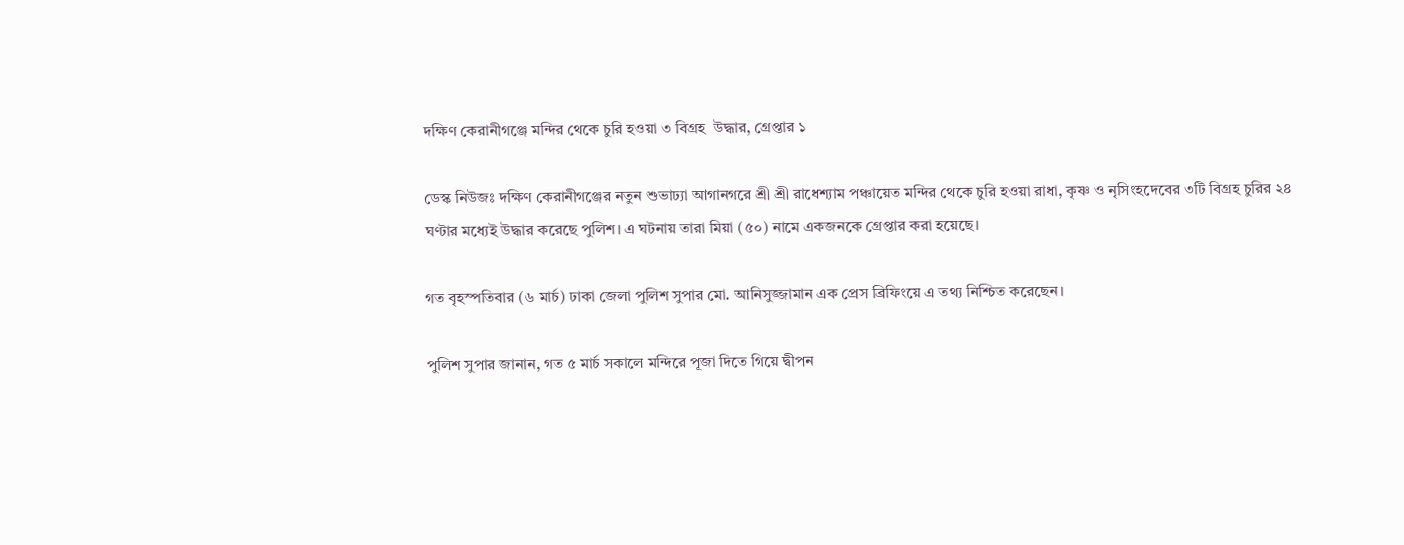দক্ষিণ কেরানীগঞ্জে মন্দির থেকে চুরি হওয়া ৩ বিগ্রহ  উদ্ধার, গ্রেপ্তার ১

ডেস্ক নিউজঃ দক্ষিণ কেরানীগঞ্জের নতুন শুভাঢ্যা আগানগরে শ্রী শ্রী রাধেশ্যাম পঞ্চায়েত মন্দির থেকে চুরি হওয়া রাধা, কৃষ্ণ ও নৃসিংহদেবের ৩টি বিগ্রহ চুরির ২৪ ঘণ্টার মধ্যেই উদ্ধার করেছে পুলিশ। এ ঘটনায় তারা মিয়া (৫০) নামে একজনকে গ্রেপ্তার করা হয়েছে।

গত বৃহস্পতিবার (৬ মার্চ) ঢাকা জেলা পুলিশ সুপার মো. আনিসুজ্জামান এক প্রেস ব্রিফিংয়ে এ তথ্য নিশ্চিত করেছেন।

পুলিশ সুপার জানান, গত ৫ মার্চ সকালে মন্দিরে পূজা দিতে গিয়ে দ্বীপন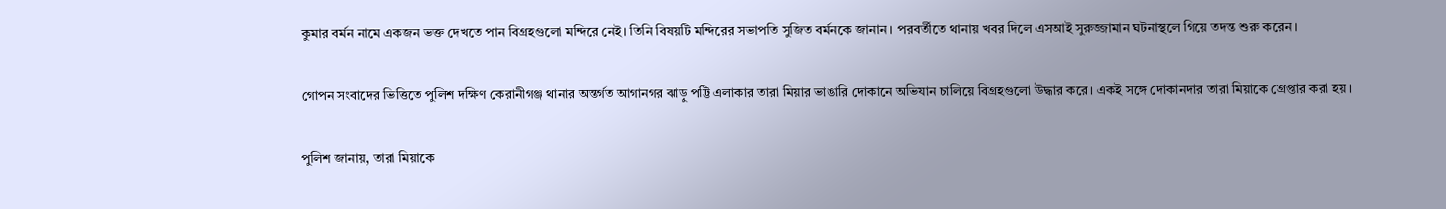কুমার বর্মন নামে একজন ভক্ত দেখতে পান বিগ্রহগুলো মন্দিরে নেই। তিনি বিষয়টি মন্দিরের সভাপতি সুজিত বর্মনকে জানান। পরবর্তীতে থানায় খবর দিলে এসআই সুরুজ্জামান ঘটনাস্থলে গিয়ে তদন্ত শুরু করেন।

গোপন সংবাদের ভিত্তিতে পুলিশ দক্ষিণ কেরানীগঞ্জ থানার অন্তর্গত আগানগর ঝাড়ু পট্টি এলাকার তারা মিয়ার ভাঙারি দোকানে অভিযান চালিয়ে বিগ্রহগুলো উদ্ধার করে। একই সঙ্গে দোকানদার তারা মিয়াকে গ্রেপ্তার করা হয়।

পুলিশ জানায়, তারা মিয়াকে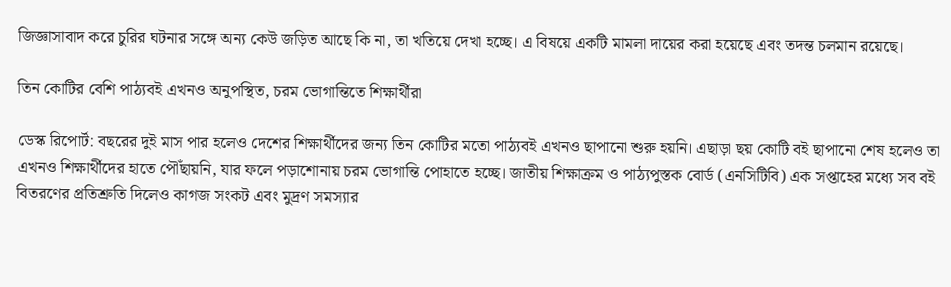জিজ্ঞাসাবাদ করে চুরির ঘটনার সঙ্গে অন্য কেউ জড়িত আছে কি না, তা খতিয়ে দেখা হচ্ছে। এ বিষয়ে একটি মামলা দায়ের করা হয়েছে এবং তদন্ত চলমান রয়েছে।

তিন কোটির বেশি পাঠ্যবই এখনও অনুপস্থিত, চরম ভোগান্তিতে শিক্ষার্থীরা

ডেস্ক রিপোর্ট: বছরের দুই মাস পার হলেও দেশের শিক্ষার্থীদের জন্য তিন কোটির মতো পাঠ্যবই এখনও ছাপানো শুরু হয়নি। এছাড়া ছয় কোটি বই ছাপানো শেষ হলেও তা এখনও শিক্ষার্থীদের হাতে পৌঁছায়নি, যার ফলে পড়াশোনায় চরম ভোগান্তি পোহাতে হচ্ছে। জাতীয় শিক্ষাক্রম ও পাঠ্যপুস্তক বোর্ড (এনসিটিবি) এক সপ্তাহের মধ্যে সব বই বিতরণের প্রতিশ্রুতি দিলেও কাগজ সংকট এবং মুদ্রণ সমস্যার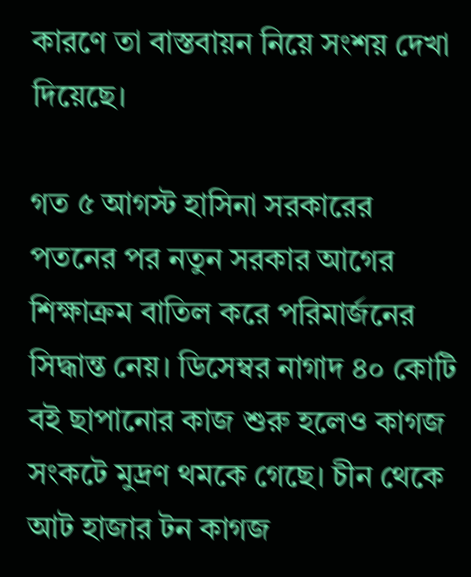কারণে তা বাস্তবায়ন নিয়ে সংশয় দেখা দিয়েছে।

গত ৫ আগস্ট হাসিনা সরকারের পতনের পর নতুন সরকার আগের শিক্ষাক্রম বাতিল করে পরিমার্জনের সিদ্ধান্ত নেয়। ডিসেম্বর নাগাদ ৪০ কোটি বই ছাপানোর কাজ শুরু হলেও কাগজ সংকটে মুদ্রণ থমকে গেছে। চীন থেকে আট হাজার টন কাগজ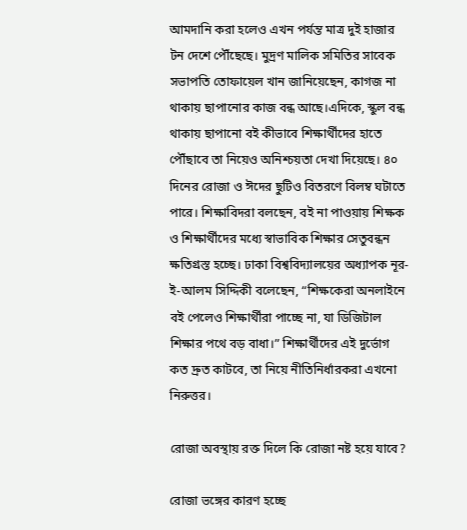আমদানি করা হলেও এখন পর্যন্ত মাত্র দুই হাজার টন দেশে পৌঁছেছে। মুদ্রণ মালিক সমিতির সাবেক সভাপতি তোফায়েল খান জানিয়েছেন, কাগজ না থাকায় ছাপানোর কাজ বন্ধ আছে।এদিকে, স্কুল বন্ধ থাকায় ছাপানো বই কীভাবে শিক্ষার্থীদের হাতে পৌঁছাবে তা নিয়েও অনিশ্চয়তা দেখা দিয়েছে। ৪০ দিনের রোজা ও ঈদের ছুটিও বিতরণে বিলম্ব ঘটাতে পারে। শিক্ষাবিদরা বলছেন, বই না পাওয়ায় শিক্ষক ও শিক্ষার্থীদের মধ্যে স্বাভাবিক শিক্ষার সেতুবন্ধন ক্ষতিগ্রস্ত হচ্ছে। ঢাকা বিশ্ববিদ্যালয়ের অধ্যাপক নূর-ই-আলম সিদ্দিকী বলেছেন, “শিক্ষকেরা অনলাইনে বই পেলেও শিক্ষার্থীরা পাচ্ছে না, যা ডিজিটাল শিক্ষার পথে বড় বাধা।” শিক্ষার্থীদের এই দুর্ভোগ কত দ্রুত কাটবে, তা নিয়ে নীতিনির্ধারকরা এখনো নিরুত্তর।

রোজা অবস্থায় রক্ত দিলে কি রোজা নষ্ট হয়ে যাবে?

রোজা ভঙ্গের কারণ হচ্ছে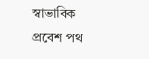স্বাভাবিক প্রবেশ পথ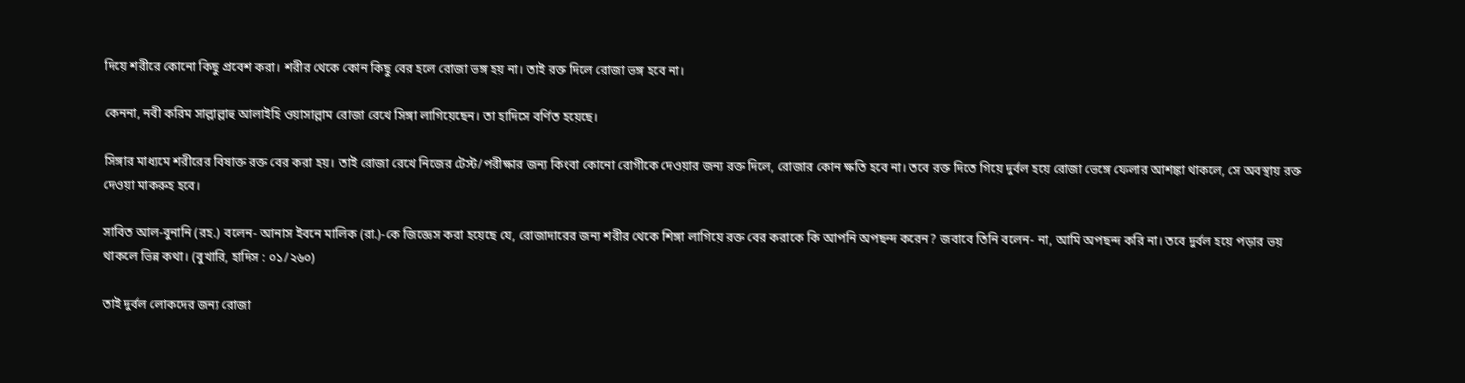দিয়ে শরীরে কোনো কিছু প্রবেশ করা। শরীর থেকে কোন কিছু বের হলে রোজা ভঙ্গ হয় না। তাই রক্ত দিলে রোজা ভঙ্গ হবে না।

কেননা, নবী করিম সাল্লাল্লাহু আলাইহি ওয়াসাল্লাম রোজা রেখে সিঙ্গা লাগিয়েছেন। তা হাদিসে বর্ণিত হয়েছে।

সিঙ্গার মাধ্যমে শরীরের বিষাক্ত রক্ত বের করা হয়। তাই রোজা রেখে নিজের টেস্ট/পরীক্ষার জন্য কিংবা কোনো রোগীকে দেওয়ার জন্য রক্ত দিলে, রোজার কোন ক্ষতি হবে না। তবে রক্ত দিতে গিয়ে দুর্বল হয়ে রোজা ভেঙ্গে ফেলার আশঙ্কা থাকলে, সে অবস্থায় রক্ত দেওয়া মাকরুহ হবে।

সাবিত আল-বুনানি (রহ.) বলেন- আনাস ইবনে মালিক (রা.)-কে জিজ্ঞেস করা হয়েছে যে, রোজাদারের জন্য শরীর থেকে শিঙ্গা লাগিয়ে রক্ত বের করাকে কি আপনি অপছন্দ করেন? জবাবে তিনি বলেন- না, আমি অপছন্দ করি না। তবে দুর্বল হয়ে পড়ার ভয় থাকলে ভিন্ন কথা। (বুখারি, হাদিস : ০১/২৬০)

তাই দুর্বল লোকদের জন্য রোজা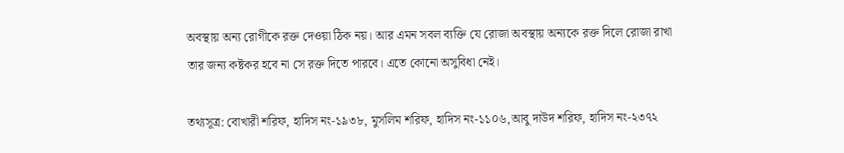অবস্থায় অন্য রোগীকে রক্ত দেওয়া ঠিক নয়। আর এমন সবল ব্যক্তি যে রোজা অবস্থায় অন্যকে রক্ত দিলে রোজা রাখা তার জন্য কষ্টকর হবে না সে রক্ত দিতে পারবে। এতে কোনো অসুবিধা নেই।

তথ্যসূত্র: বোখারী শরিফ, হাদিস নং-১৯৩৮, মুসলিম শরিফ, হাদিস নং-১১০৬,আবু দাউদ শরিফ, হাদিস নং-২৩৭২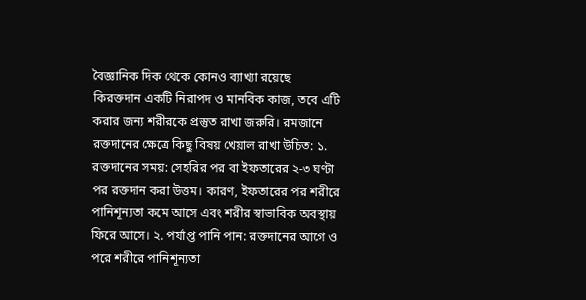বৈজ্ঞানিক দিক থেকে কোনও ব্যাখ্যা রয়েছে কিরক্তদান একটি নিরাপদ ও মানবিক কাজ, তবে এটি করার জন্য শরীরকে প্রস্তুত রাখা জরুরি। রমজানে রক্তদানের ক্ষেত্রে কিছু বিষয় খেয়াল রাখা উচিত: ১. রক্তদানের সময়: সেহরির পর বা ইফতারের ২-৩ ঘণ্টা পর রক্তদান করা উত্তম। কারণ, ইফতারের পর শরীরে পানিশূন্যতা কমে আসে এবং শরীর স্বাভাবিক অবস্থায় ফিরে আসে। ২. পর্যাপ্ত পানি পান: রক্তদানের আগে ও পরে শরীরে পানিশূন্যতা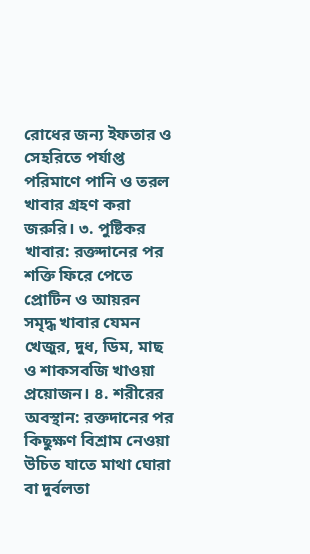রোধের জন্য ইফতার ও সেহরিতে পর্যাপ্ত পরিমাণে পানি ও তরল খাবার গ্রহণ করা জরুরি। ৩. পুষ্টিকর খাবার: রক্তদানের পর শক্তি ফিরে পেতে প্রোটিন ও আয়রন সমৃদ্ধ খাবার যেমন খেজুর, দুধ, ডিম, মাছ ও শাকসবজি খাওয়া প্রয়োজন। ৪. শরীরের অবস্থান: রক্তদানের পর কিছুক্ষণ বিশ্রাম নেওয়া উচিত যাতে মাথা ঘোরা বা দুর্বলতা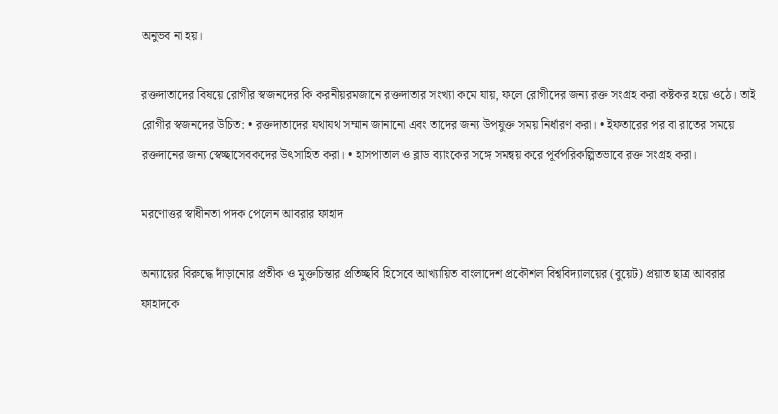অনুভব না হয়।

রক্তদাতাদের বিষয়ে রোগীর স্বজনদের কি করনীয়রমজানে রক্তদাতার সংখ্যা কমে যায়, ফলে রোগীদের জন্য রক্ত সংগ্রহ করা কষ্টকর হয়ে ওঠে। তাই রোগীর স্বজনদের উচিত: • রক্তদাতাদের যথাযথ সম্মান জানানো এবং তাদের জন্য উপযুক্ত সময় নির্ধারণ করা। • ইফতারের পর বা রাতের সময়ে রক্তদানের জন্য স্বেচ্ছাসেবকদের উৎসাহিত করা। • হাসপাতাল ও ব্লাড ব্যাংকের সঙ্গে সমন্বয় করে পূর্বপরিকল্পিতভাবে রক্ত সংগ্রহ করা।

মরণোত্তর স্বাধীনতা পদক পেলেন আবরার ফাহাদ

অন্যায়ের বিরুদ্ধে দাঁড়ানোর প্রতীক ও মুক্তচিন্তার প্রতিচ্ছবি হিসেবে আখ্যায়িত বাংলাদেশ প্রকৌশল বিশ্ববিদ্যালয়ের (বুয়েট) প্রয়াত ছাত্র আবরার ফাহাদকে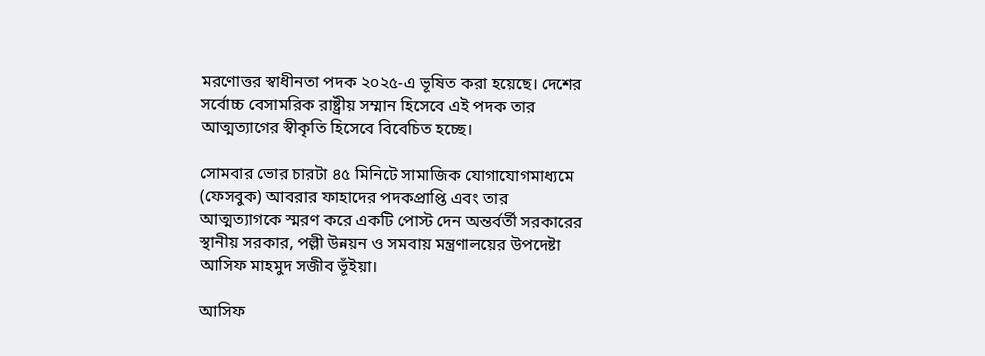মরণোত্তর স্বাধীনতা পদক ২০২৫-এ ভূষিত করা হয়েছে। দেশের সর্বোচ্চ বেসামরিক রাষ্ট্রীয় সম্মান হিসেবে এই পদক তার আত্মত্যাগের স্বীকৃতি হিসেবে বিবেচিত হচ্ছে।

সোমবার ভোর চারটা ৪৫ মিনিটে সামাজিক যোগাযোগমাধ্যমে (ফেসবুক) আবরার ফাহাদের পদকপ্রাপ্তি এবং তার আত্মত্যাগকে স্মরণ করে একটি পোস্ট দেন অন্তর্বর্তী সরকারের স্থানীয় সরকার, পল্লী উন্নয়ন ও সমবায় মন্ত্রণালয়ের উপদেষ্টা আসিফ মাহমুদ সজীব ভূঁইয়া।

আসিফ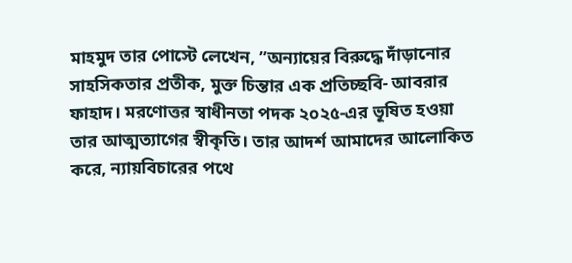মাহমুদ তার পোস্টে লেখেন, ”অন্যায়ের বিরুদ্ধে দাঁড়ানোর সাহসিকতার প্রতীক, মুক্ত চিন্তার এক প্রতিচ্ছবি- আবরার ফাহাদ। মরণোত্তর স্বাধীনতা পদক ২০২৫-এর ভূষিত হওয়া তার আত্মত্যাগের স্বীকৃতি। তার আদর্শ আমাদের আলোকিত করে, ন্যায়বিচারের পথে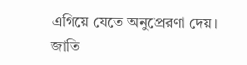এগিয়ে যেতে অনুপ্রেরণা দেয়। জাতি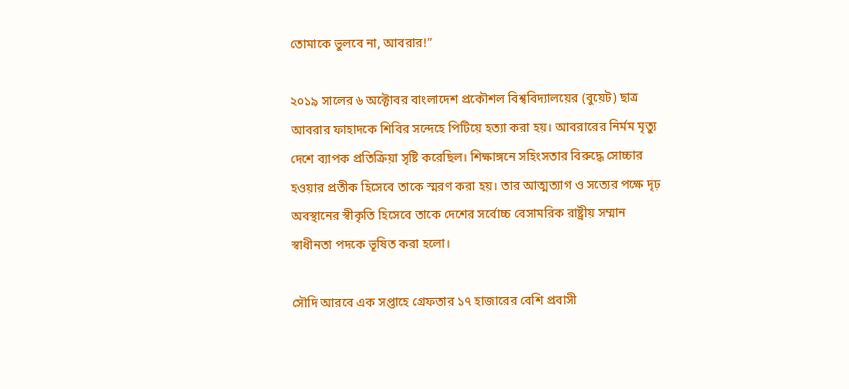তোমাকে ভুলবে না, আবরার!”

২০১৯ সালের ৬ অক্টোবর বাংলাদেশ প্রকৌশল বিশ্ববিদ্যালয়ের (বুয়েট) ছাত্র আবরার ফাহাদকে শিবির সন্দেহে পিটিয়ে হত্যা করা হয়। আবরারের নির্মম মৃত্যু দেশে ব্যাপক প্রতিক্রিয়া সৃষ্টি করেছিল। শিক্ষাঙ্গনে সহিংসতার বিরুদ্ধে সোচ্চার হওয়ার প্রতীক হিসেবে তাকে স্মরণ করা হয়। তার আত্মত্যাগ ও সত্যের পক্ষে দৃঢ় অবস্থানের স্বীকৃতি হিসেবে তাকে দেশের সর্বোচ্চ বেসামরিক রাষ্ট্রীয় সম্মান স্বাধীনতা পদকে ভূষিত করা হলো।

সৌদি আরবে এক সপ্তাহে গ্রেফতার ১৭ হাজারের বেশি প্রবাসী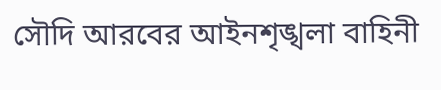সৌদি আরবের আইনশৃঙ্খলা বাহিনী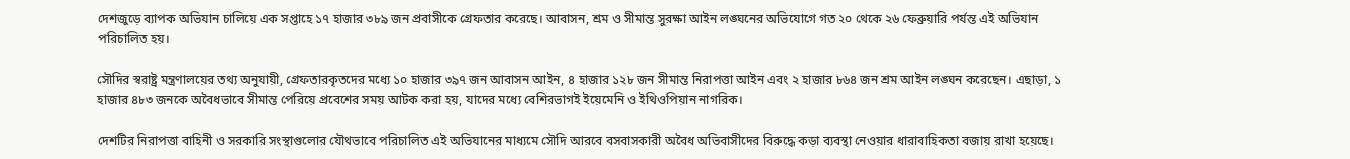দেশজুড়ে ব্যাপক অভিযান চালিয়ে এক সপ্তাহে ১৭ হাজার ৩৮৯ জন প্রবাসীকে গ্রেফতার করেছে। আবাসন, শ্রম ও সীমান্ত সুরক্ষা আইন লঙ্ঘনের অভিযোগে গত ২০ থেকে ২৬ ফেব্রুয়ারি পর্যন্ত এই অভিযান পরিচালিত হয়।

সৌদির স্বরাষ্ট্র মন্ত্রণালয়ের তথ্য অনুযায়ী, গ্রেফতারকৃতদের মধ্যে ১০ হাজার ৩৯৭ জন আবাসন আইন, ৪ হাজার ১২৮ জন সীমান্ত নিরাপত্তা আইন এবং ২ হাজার ৮৬৪ জন শ্রম আইন লঙ্ঘন করেছেন। এছাড়া, ১ হাজার ৪৮৩ জনকে অবৈধভাবে সীমান্ত পেরিয়ে প্রবেশের সময় আটক করা হয়, যাদের মধ্যে বেশিরভাগই ইয়েমেনি ও ইথিওপিয়ান নাগরিক।

দেশটির নিরাপত্তা বাহিনী ও সরকারি সংস্থাগুলোর যৌথভাবে পরিচালিত এই অভিযানের মাধ্যমে সৌদি আরবে বসবাসকারী অবৈধ অভিবাসীদের বিরুদ্ধে কড়া ব্যবস্থা নেওয়ার ধারাবাহিকতা বজায় রাখা হয়েছে।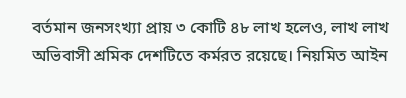বর্তমান জনসংখ্যা প্রায় ৩ কোটি ৪৮ লাখ হলেও, লাখ লাখ অভিবাসী শ্রমিক দেশটিতে কর্মরত রয়েছে। নিয়মিত আইন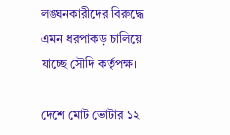লঙ্ঘনকারীদের বিরুদ্ধে এমন ধরপাকড় চালিয়ে যাচ্ছে সৌদি কর্তৃপক্ষ।

দেশে মোট ভোটার ১২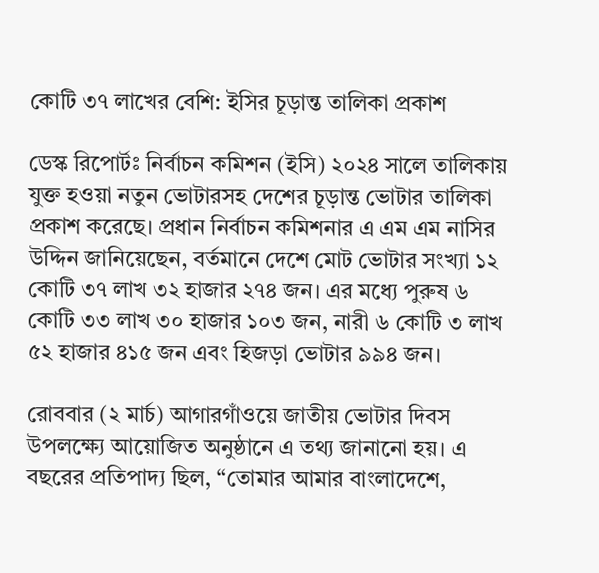কোটি ৩৭ লাখের বেশি: ইসির চূড়ান্ত তালিকা প্রকাশ

ডেস্ক রিপোর্টঃ নির্বাচন কমিশন (ইসি) ২০২৪ সালে তালিকায় যুক্ত হওয়া নতুন ভোটারসহ দেশের চূড়ান্ত ভোটার তালিকা প্রকাশ করেছে। প্রধান নির্বাচন কমিশনার এ এম এম নাসির উদ্দিন জানিয়েছেন, বর্তমানে দেশে মোট ভোটার সংখ্যা ১২ কোটি ৩৭ লাখ ৩২ হাজার ২৭৪ জন। এর মধ্যে পুরুষ ৬ কোটি ৩৩ লাখ ৩০ হাজার ১০৩ জন, নারী ৬ কোটি ৩ লাখ ৫২ হাজার ৪১৫ জন এবং হিজড়া ভোটার ৯৯৪ জন।

রোববার (২ মার্চ) আগারগাঁওয়ে জাতীয় ভোটার দিবস উপলক্ষ্যে আয়োজিত অনুষ্ঠানে এ তথ্য জানানো হয়। এ বছরের প্রতিপাদ্য ছিল, “তোমার আমার বাংলাদেশে,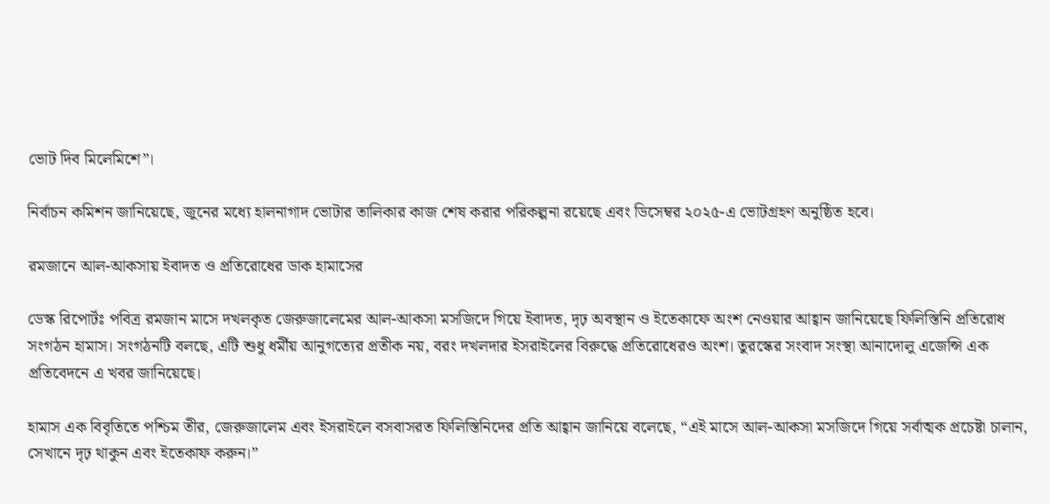ভোট দিব মিলেমিশে”।

নির্বাচন কমিশন জানিয়েছে, জুনের মধ্যে হালনাগাদ ভোটার তালিকার কাজ শেষ করার পরিকল্পনা রয়েছে এবং ডিসেম্বর ২০২৫-এ ভোটগ্রহণ অনুষ্ঠিত হবে।

রমজানে আল-আকসায় ইবাদত ও প্রতিরোধের ডাক হামাসের

ডেস্ক রিপোর্টঃ পবিত্র রমজান মাসে দখলকৃত জেরুজালেমের আল-আকসা মসজিদে গিয়ে ইবাদত, দৃঢ় অবস্থান ও ইতেকাফে অংশ নেওয়ার আহ্বান জানিয়েছে ফিলিস্তিনি প্রতিরোধ সংগঠন হামাস। সংগঠনটি বলছে, এটি শুধু ধর্মীয় আনুগত্যের প্রতীক নয়, বরং দখলদার ইসরাইলের বিরুদ্ধে প্রতিরোধেরও অংশ। তুরস্কের সংবাদ সংস্থা আনাদোলু এজেন্সি এক প্রতিবেদনে এ খবর জানিয়েছে।

হামাস এক বিবৃতিতে পশ্চিম তীর, জেরুজালেম এবং ইসরাইলে বসবাসরত ফিলিস্তিনিদের প্রতি আহ্বান জানিয়ে বলেছে, “এই মাসে আল-আকসা মসজিদে গিয়ে সর্বাত্মক প্রচেষ্টা চালান, সেখানে দৃঢ় থাকুন এবং ইতেকাফ করুন।”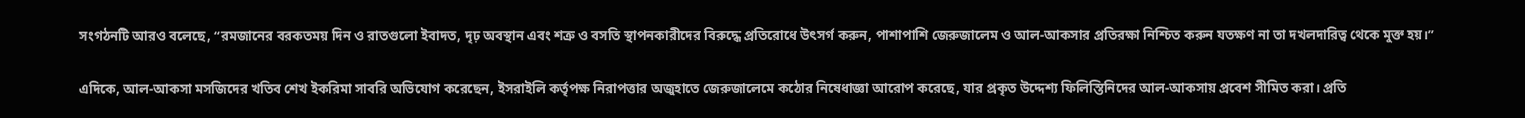সংগঠনটি আরও বলেছে, “রমজানের বরকতময় দিন ও রাতগুলো ইবাদত, দৃঢ় অবস্থান এবং শত্রু ও বসতি স্থাপনকারীদের বিরুদ্ধে প্রতিরোধে উৎসর্গ করুন, পাশাপাশি জেরুজালেম ও আল-আকসার প্রতিরক্ষা নিশ্চিত করুন যতক্ষণ না তা দখলদারিত্ব থেকে মুক্ত হয়।”

এদিকে, আল-আকসা মসজিদের খতিব শেখ ইকরিমা সাবরি অভিযোগ করেছেন, ইসরাইলি কর্তৃপক্ষ নিরাপত্তার অজুহাতে জেরুজালেমে কঠোর নিষেধাজ্ঞা আরোপ করেছে, যার প্রকৃত উদ্দেশ্য ফিলিস্তিনিদের আল-আকসায় প্রবেশ সীমিত করা। প্রতি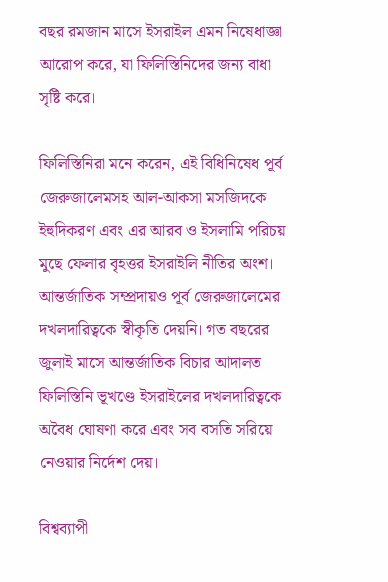বছর রমজান মাসে ইসরাইল এমন নিষেধাজ্ঞা আরোপ করে, যা ফিলিস্তিনিদের জন্য বাধা সৃষ্টি করে।

ফিলিস্তিনিরা মনে করেন, এই বিধিনিষেধ পূর্ব জেরুজালেমসহ আল-আকসা মসজিদকে ইহুদিকরণ এবং এর আরব ও ইসলামি পরিচয় মুছে ফেলার বৃহত্তর ইসরাইলি নীতির অংশ। আন্তর্জাতিক সম্প্রদায়ও পূর্ব জেরুজালেমের দখলদারিত্বকে স্বীকৃতি দেয়নি। গত বছরের জুলাই মাসে আন্তর্জাতিক বিচার আদালত ফিলিস্তিনি ভূখণ্ডে ইসরাইলের দখলদারিত্বকে অবৈধ ঘোষণা করে এবং সব বসতি সরিয়ে নেওয়ার নির্দেশ দেয়।

বিশ্বব্যাপী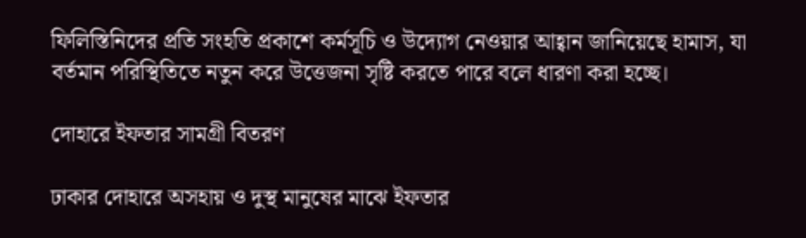ফিলিস্তিনিদের প্রতি সংহতি প্রকাশে কর্মসূচি ও উদ্যোগ নেওয়ার আহ্বান জানিয়েছে হামাস, যা বর্তমান পরিস্থিতিতে নতুন করে উত্তেজনা সৃষ্টি করতে পারে বলে ধারণা করা হচ্ছে।

দোহারে ইফতার সামগ্রী বিতরণ

ঢাকার দোহারে অসহায় ও দুস্থ মানুষের মাঝে ইফতার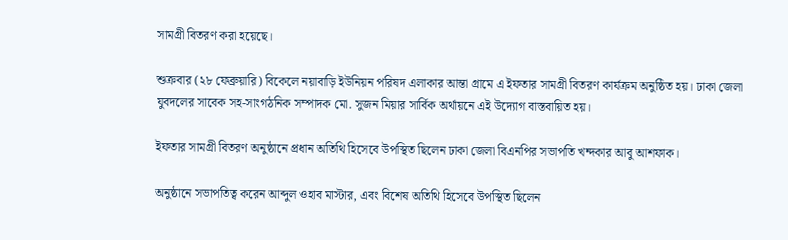সামগ্রী বিতরণ করা হয়েছে।

শুক্রবার (২৮ ফেব্রুয়ারি) বিকেলে নয়াবাড়ি ইউনিয়ন পরিষদ এলাকার আন্তা গ্রামে এ ইফতার সামগ্রী বিতরণ কার্যক্রম অনুষ্ঠিত হয়। ঢাকা জেলা যুবদলের সাবেক সহ-সাংগঠনিক সম্পাদক মো. সুজন মিয়ার সার্বিক অর্থায়নে এই উদ্যোগ বাস্তবায়িত হয়।

ইফতার সামগ্রী বিতরণ অনুষ্ঠানে প্রধান অতিথি হিসেবে উপস্থিত ছিলেন ঢাকা জেলা বিএনপির সভাপতি খন্দকার আবু আশফাক।

অনুষ্ঠানে সভাপতিত্ব করেন আব্দুল ওহাব মাস্টার, এবং বিশেষ অতিথি হিসেবে উপস্থিত ছিলেন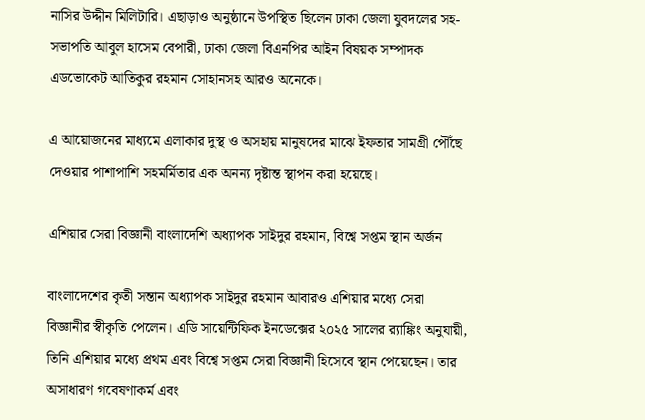নাসির উদ্দীন মিলিটারি। এছাড়াও অনুষ্ঠানে উপস্থিত ছিলেন ঢাকা জেলা যুবদলের সহ-সভাপতি আবুল হাসেম বেপারী, ঢাকা জেলা বিএনপির আইন বিষয়ক সম্পাদক এডভোকেট আতিকুর রহমান সোহানসহ আরও অনেকে।

এ আয়োজনের মাধ্যমে এলাকার দুস্থ ও অসহায় মানুষদের মাঝে ইফতার সামগ্রী পৌঁছে দেওয়ার পাশাপাশি সহমর্মিতার এক অনন্য দৃষ্টান্ত স্থাপন করা হয়েছে।

এশিয়ার সেরা বিজ্ঞানী বাংলাদেশি অধ্যাপক সাইদুর রহমান, বিশ্বে সপ্তম স্থান অর্জন

বাংলাদেশের কৃতী সন্তান অধ্যাপক সাইদুর রহমান আবারও এশিয়ার মধ্যে সেরা বিজ্ঞানীর স্বীকৃতি পেলেন। এডি সায়েন্টিফিক ইনডেক্সের ২০২৫ সালের র‍্যাঙ্কিং অনুযায়ী, তিনি এশিয়ার মধ্যে প্রথম এবং বিশ্বে সপ্তম সেরা বিজ্ঞানী হিসেবে স্থান পেয়েছেন। তার অসাধারণ গবেষণাকর্ম এবং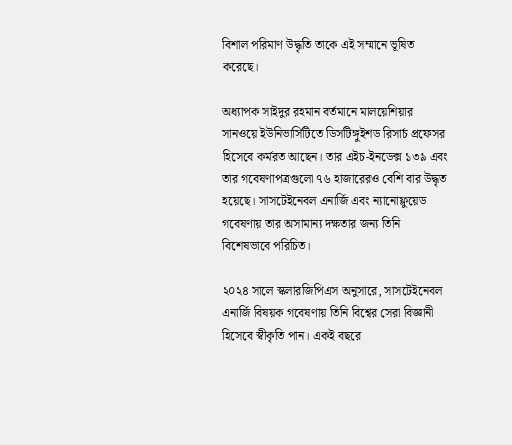বিশাল পরিমাণ উদ্ধৃতি তাকে এই সম্মানে ভূষিত করেছে।

অধ্যাপক সাইদুর রহমান বর্তমানে মালয়েশিয়ার সানওয়ে ইউনিভার্সিটিতে ডিসটিঙ্গুইশড রিসার্চ প্রফেসর হিসেবে কর্মরত আছেন। তার এইচ-ইনডেক্স ১৩৯ এবং তার গবেষণাপত্রগুলো ৭৬ হাজারেরও বেশি বার উদ্ধৃত হয়েছে। সাসটেইনেবল এনার্জি এবং ন্যানোফ্লুয়েড গবেষণায় তার অসামান্য দক্ষতার জন্য তিনি বিশেষভাবে পরিচিত।

২০২৪ সালে স্কলারজিপিএস অনুসারে, সাসটেইনেবল এনার্জি বিষয়ক গবেষণায় তিনি বিশ্বের সেরা বিজ্ঞানী হিসেবে স্বীকৃতি পান। একই বছরে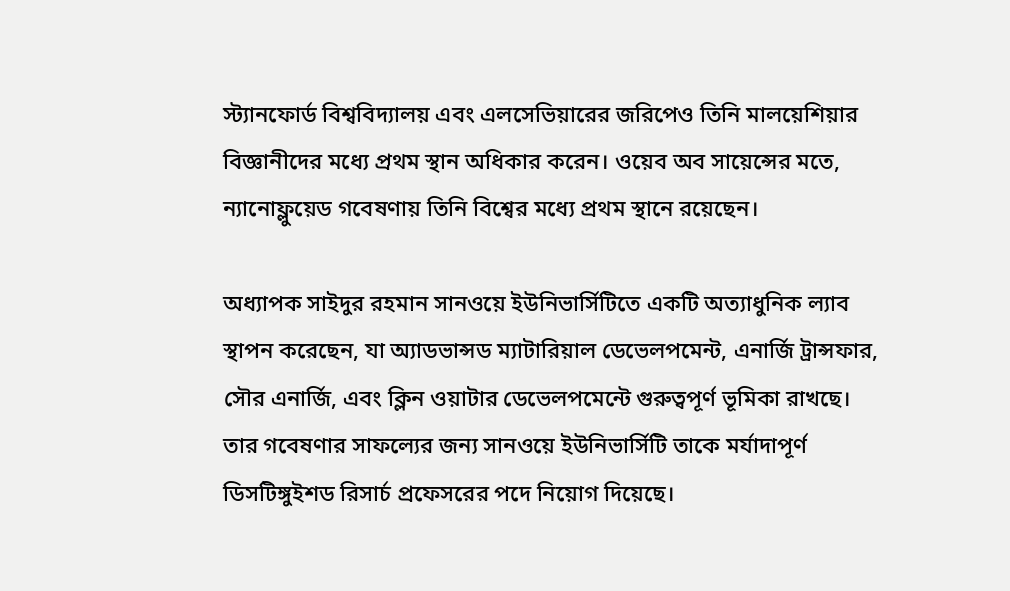স্ট্যানফোর্ড বিশ্ববিদ্যালয় এবং এলসেভিয়ারের জরিপেও তিনি মালয়েশিয়ার বিজ্ঞানীদের মধ্যে প্রথম স্থান অধিকার করেন। ওয়েব অব সায়েন্সের মতে, ন্যানোফ্লুয়েড গবেষণায় তিনি বিশ্বের মধ্যে প্রথম স্থানে রয়েছেন।

অধ্যাপক সাইদুর রহমান সানওয়ে ইউনিভার্সিটিতে একটি অত্যাধুনিক ল্যাব স্থাপন করেছেন, যা অ্যাডভান্সড ম্যাটারিয়াল ডেভেলপমেন্ট, এনার্জি ট্রান্সফার, সৌর এনার্জি, এবং ক্লিন ওয়াটার ডেভেলপমেন্টে গুরুত্বপূর্ণ ভূমিকা রাখছে। তার গবেষণার সাফল্যের জন্য সানওয়ে ইউনিভার্সিটি তাকে মর্যাদাপূর্ণ ডিসটিঙ্গুইশড রিসার্চ প্রফেসরের পদে নিয়োগ দিয়েছে।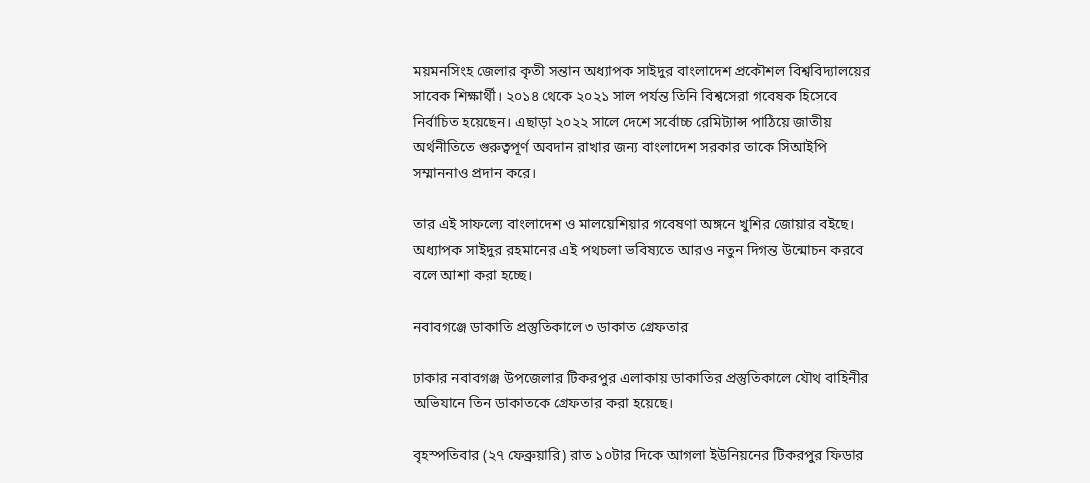ময়মনসিংহ জেলার কৃতী সন্তান অধ্যাপক সাইদুর বাংলাদেশ প্রকৌশল বিশ্ববিদ্যালয়ের সাবেক শিক্ষার্থী। ২০১৪ থেকে ২০২১ সাল পর্যন্ত তিনি বিশ্বসেরা গবেষক হিসেবে নির্বাচিত হয়েছেন। এছাড়া ২০২২ সালে দেশে সর্বোচ্চ রেমিট্যান্স পাঠিয়ে জাতীয় অর্থনীতিতে গুরুত্বপূর্ণ অবদান রাখার জন্য বাংলাদেশ সরকার তাকে সিআইপি সম্মাননাও প্রদান করে।

তার এই সাফল্যে বাংলাদেশ ও মালয়েশিয়ার গবেষণা অঙ্গনে খুশির জোয়ার বইছে। অধ্যাপক সাইদুর রহমানের এই পথচলা ভবিষ্যতে আরও নতুন দিগন্ত উন্মোচন করবে বলে আশা করা হচ্ছে।

নবাবগঞ্জে ডাকাতি প্রস্তুতিকালে ৩ ডাকাত গ্রেফতার

ঢাকার নবাবগঞ্জ উপজেলার টিকরপুর এলাকায় ডাকাতির প্রস্তুতিকালে যৌথ বাহিনীর অভিযানে তিন ডাকাতকে গ্রেফতার করা হয়েছে।

বৃহস্পতিবার (২৭ ফেব্রুয়ারি) রাত ১০টার দিকে আগলা ইউনিয়নের টিকরপুর ফিডার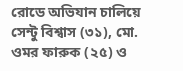রোডে অভিযান চালিয়ে সেন্টু বিশ্বাস (৩১), মো. ওমর ফারুক (২৫) ও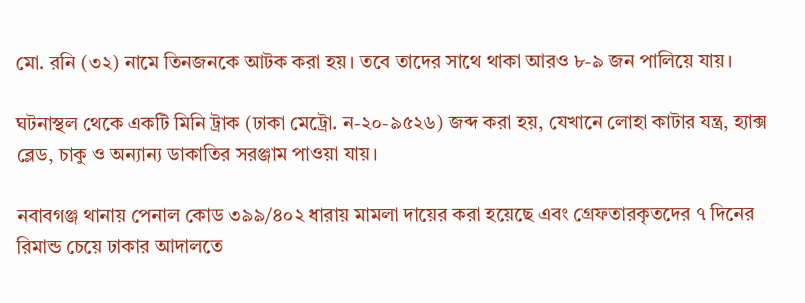মো. রনি (৩২) নামে তিনজনকে আটক করা হয়। তবে তাদের সাথে থাকা আরও ৮-৯ জন পালিয়ে যায়।

ঘটনাস্থল থেকে একটি মিনি ট্রাক (ঢাকা মেট্রো. ন-২০-৯৫২৬) জব্দ করা হয়, যেখানে লোহা কাটার যন্ত্র, হ্যাক্স ব্লেড, চাকু ও অন্যান্য ডাকাতির সরঞ্জাম পাওয়া যায়।

নবাবগঞ্জ থানায় পেনাল কোড ৩৯৯/৪০২ ধারায় মামলা দায়ের করা হয়েছে এবং গ্রেফতারকৃতদের ৭ দিনের রিমান্ড চেয়ে ঢাকার আদালতে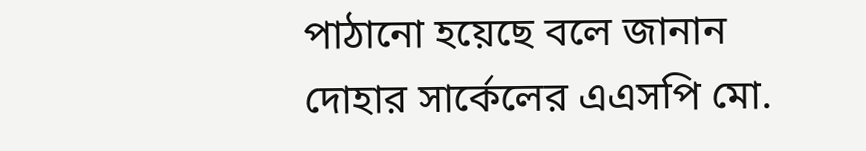পাঠানো হয়েছে বলে জানান দোহার সার্কেলের এএসপি মো.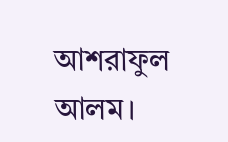আশরাফুল আলম।